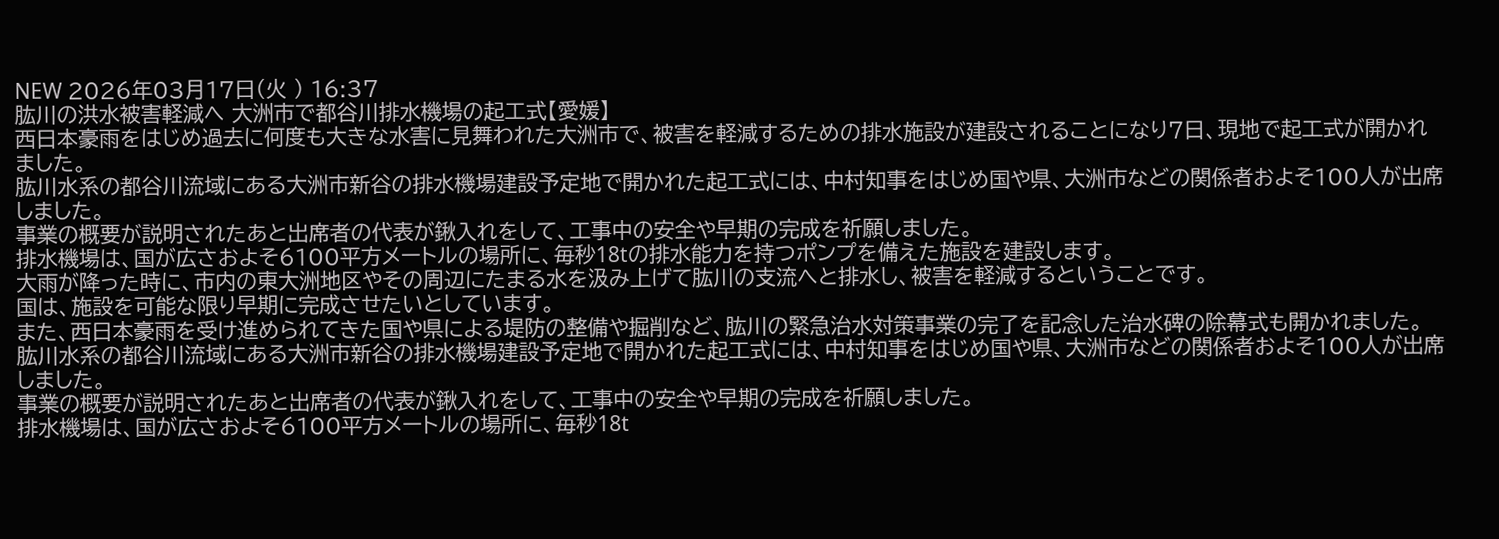NEW 2026年03月17日(火 ) 16:37
肱川の洪水被害軽減へ 大洲市で都谷川排水機場の起工式【愛媛】
西日本豪雨をはじめ過去に何度も大きな水害に見舞われた大洲市で、被害を軽減するための排水施設が建設されることになり7日、現地で起工式が開かれました。
肱川水系の都谷川流域にある大洲市新谷の排水機場建設予定地で開かれた起工式には、中村知事をはじめ国や県、大洲市などの関係者およそ100人が出席しました。
事業の概要が説明されたあと出席者の代表が鍬入れをして、工事中の安全や早期の完成を祈願しました。
排水機場は、国が広さおよそ6100平方メートルの場所に、毎秒18tの排水能力を持つポンプを備えた施設を建設します。
大雨が降った時に、市内の東大洲地区やその周辺にたまる水を汲み上げて肱川の支流へと排水し、被害を軽減するということです。
国は、施設を可能な限り早期に完成させたいとしています。
また、西日本豪雨を受け進められてきた国や県による堤防の整備や掘削など、肱川の緊急治水対策事業の完了を記念した治水碑の除幕式も開かれました。
肱川水系の都谷川流域にある大洲市新谷の排水機場建設予定地で開かれた起工式には、中村知事をはじめ国や県、大洲市などの関係者およそ100人が出席しました。
事業の概要が説明されたあと出席者の代表が鍬入れをして、工事中の安全や早期の完成を祈願しました。
排水機場は、国が広さおよそ6100平方メートルの場所に、毎秒18t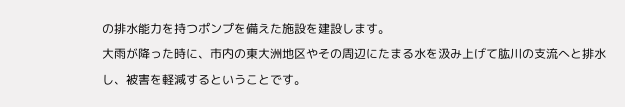の排水能力を持つポンプを備えた施設を建設します。
大雨が降った時に、市内の東大洲地区やその周辺にたまる水を汲み上げて肱川の支流へと排水し、被害を軽減するということです。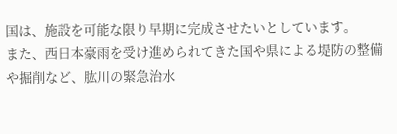国は、施設を可能な限り早期に完成させたいとしています。
また、西日本豪雨を受け進められてきた国や県による堤防の整備や掘削など、肱川の緊急治水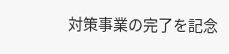対策事業の完了を記念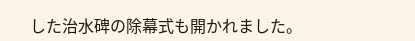した治水碑の除幕式も開かれました。